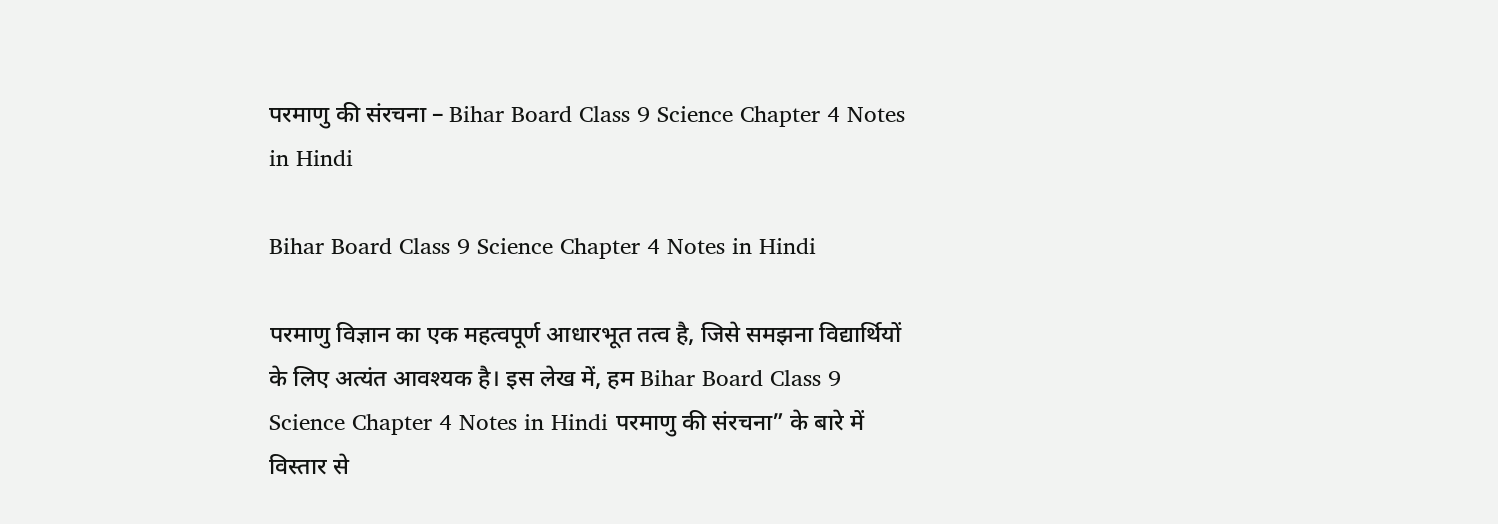परमाणु की संरचना – Bihar Board Class 9 Science Chapter 4 Notes in Hindi

Bihar Board Class 9 Science Chapter 4 Notes in Hindi

परमाणु विज्ञान का एक महत्वपूर्ण आधारभूत तत्व है, जिसे समझना विद्यार्थियों के लिए अत्यंत आवश्यक है। इस लेख में, हम Bihar Board Class 9 Science Chapter 4 Notes in Hindi परमाणु की संरचना” के बारे में विस्तार से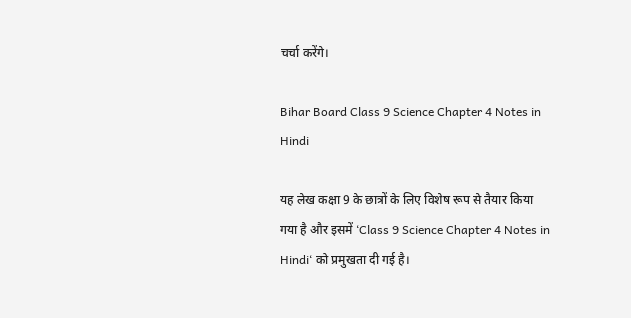चर्चा करेंगे।

Bihar Board Class 9 Science Chapter 4 Notes in Hindi

यह लेख कक्षा 9 के छात्रों के लिए विशेष रूप से तैयार किया गया है और इसमें ‘Class 9 Science Chapter 4 Notes in Hindi‘ को प्रमुखता दी गई है।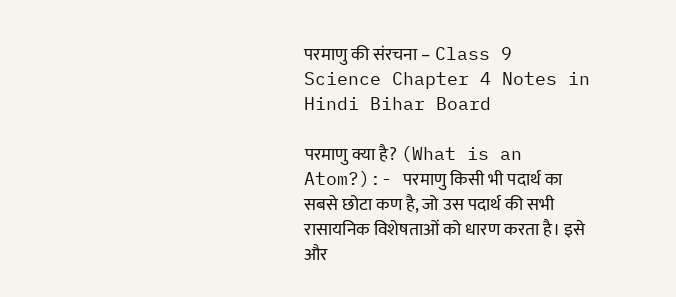परमाणु की संरचना – Class 9 Science Chapter 4 Notes in Hindi Bihar Board

परमाणु क्या है? (What is an Atom?):- परमाणु किसी भी पदार्थ का सबसे छोटा कण है, जो उस पदार्थ की सभी रासायनिक विशेषताओं को धारण करता है। इसे और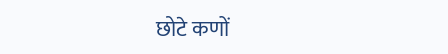छोटे कणों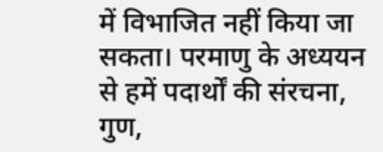में विभाजित नहीं किया जा सकता। परमाणु के अध्ययन से हमें पदार्थों की संरचना, गुण,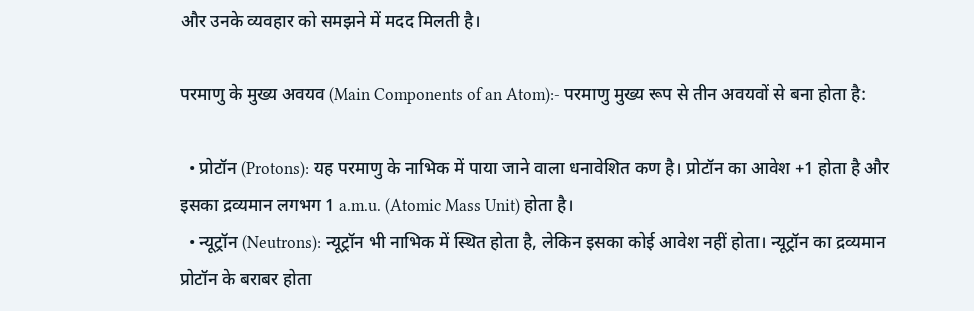और उनके व्यवहार को समझने में मदद मिलती है।

परमाणु के मुख्य अवयव (Main Components of an Atom):- परमाणु मुख्य रूप से तीन अवयवों से बना होता है:

  • प्रोटॉन (Protons): यह परमाणु के नाभिक में पाया जाने वाला धनावेशित कण है। प्रोटॉन का आवेश +1 होता है और इसका द्रव्यमान लगभग 1 a.m.u. (Atomic Mass Unit) होता है।
  • न्यूट्रॉन (Neutrons): न्यूट्रॉन भी नाभिक में स्थित होता है, लेकिन इसका कोई आवेश नहीं होता। न्यूट्रॉन का द्रव्यमान प्रोटॉन के बराबर होता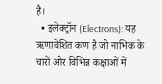है।
  • इलेक्ट्रॉन (Electrons): यह ऋणावेशित कण है जो नाभिक के चारों ओर विभिन्न कक्षाओं में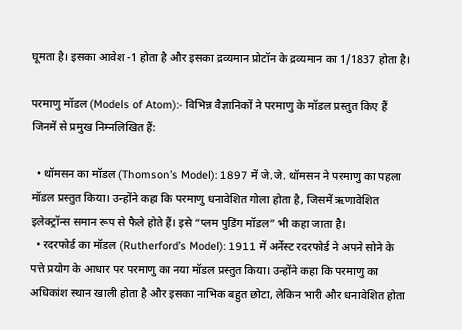घूमता है। इसका आवेश -1 होता है और इसका द्रव्यमान प्रोटॉन के द्रव्यमान का 1/1837 होता है।

परमाणु मॉडल (Models of Atom):- विभिन्न वैज्ञानिकों ने परमाणु के मॉडल प्रस्तुत किए हैं जिनमें से प्रमुख निम्नलिखित हैं:

  • थॉमसन का मॉडल (Thomson’s Model): 1897 में जे.जे. थॉमसन ने परमाणु का पहला मॉडल प्रस्तुत किया। उन्होंने कहा कि परमाणु धनावेशित गोला होता है, जिसमें ऋणावेशित इलेक्ट्रॉन्स समान रूप से फैले होते हैं। इसे “प्लम पुडिंग मॉडल” भी कहा जाता है।
  • रदरफोर्ड का मॉडल (Rutherford’s Model): 1911 में अर्नेस्ट रदरफोर्ड ने अपने सोने के पत्ते प्रयोग के आधार पर परमाणु का नया मॉडल प्रस्तुत किया। उन्होंने कहा कि परमाणु का अधिकांश स्थान खाली होता है और इसका नाभिक बहुत छोटा, लेकिन भारी और धनावेशित होता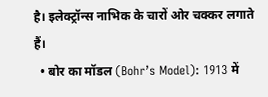है। इलेक्ट्रॉन्स नाभिक के चारों ओर चक्कर लगाते हैं।
  • बोर का मॉडल (Bohr’s Model): 1913 में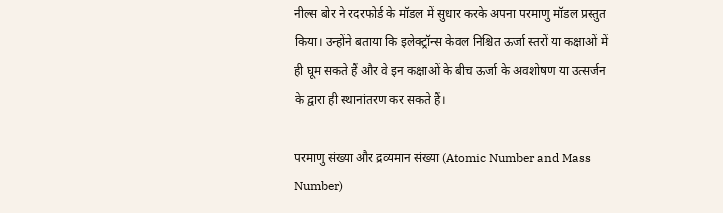नील्स बोर ने रदरफोर्ड के मॉडल में सुधार करके अपना परमाणु मॉडल प्रस्तुत किया। उन्होंने बताया कि इलेक्ट्रॉन्स केवल निश्चित ऊर्जा स्तरों या कक्षाओं में ही घूम सकते हैं और वे इन कक्षाओं के बीच ऊर्जा के अवशोषण या उत्सर्जन के द्वारा ही स्थानांतरण कर सकते हैं।

परमाणु संख्या और द्रव्यमान संख्या (Atomic Number and Mass Number)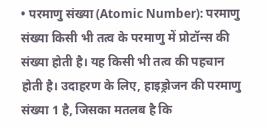• परमाणु संख्या (Atomic Number): परमाणु संख्या किसी भी तत्व के परमाणु में प्रोटॉन्स की संख्या होती है। यह किसी भी तत्व की पहचान होती है। उदाहरण के लिए, हाइड्रोजन की परमाणु संख्या 1 है, जिसका मतलब है कि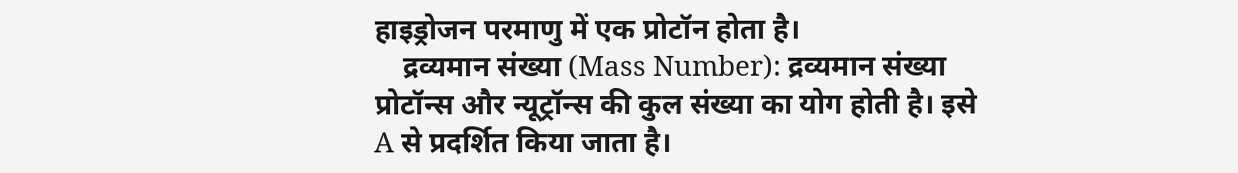हाइड्रोजन परमाणु में एक प्रोटॉन होता है।
    द्रव्यमान संख्या (Mass Number): द्रव्यमान संख्या प्रोटॉन्स और न्यूट्रॉन्स की कुल संख्या का योग होती है। इसे A से प्रदर्शित किया जाता है।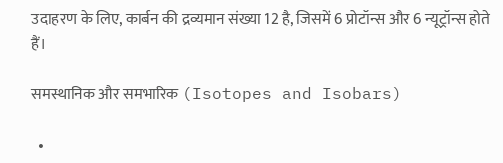उदाहरण के लिए, कार्बन की द्रव्यमान संख्या 12 है, जिसमें 6 प्रोटॉन्स और 6 न्यूट्रॉन्स होते हैं।

समस्थानिक और समभारिक (Isotopes and Isobars)

  •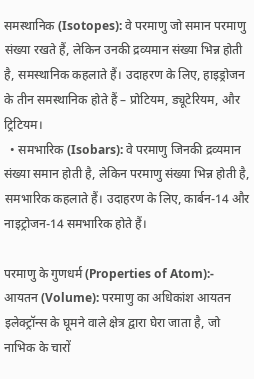समस्थानिक (Isotopes): वे परमाणु जो समान परमाणु संख्या रखते हैं, लेकिन उनकी द्रव्यमान संख्या भिन्न होती है, समस्थानिक कहलाते हैं। उदाहरण के लिए, हाइड्रोजन के तीन समस्थानिक होते हैं – प्रोटियम, ड्यूटेरियम, और ट्रिटियम।
  • समभारिक (Isobars): वे परमाणु जिनकी द्रव्यमान संख्या समान होती है, लेकिन परमाणु संख्या भिन्न होती है, समभारिक कहलाते हैं। उदाहरण के लिए, कार्बन-14 और नाइट्रोजन-14 समभारिक होते हैं।

परमाणु के गुणधर्म (Properties of Atom):- आयतन (Volume): परमाणु का अधिकांश आयतन इलेक्ट्रॉन्स के घूमने वाले क्षेत्र द्वारा घेरा जाता है, जो नाभिक के चारों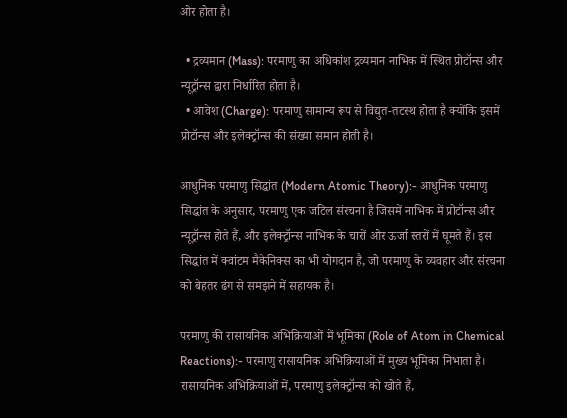ओर होता है।

  • द्रव्यमान (Mass): परमाणु का अधिकांश द्रव्यमान नाभिक में स्थित प्रोटॉन्स और न्यूट्रॉन्स द्वारा निर्धारित होता है।
  • आवेश (Charge): परमाणु सामान्य रूप से विद्युत-तटस्थ होता है क्योंकि इसमें प्रोटॉन्स और इलेक्ट्रॉन्स की संख्या समान होती है।

आधुनिक परमाणु सिद्धांत (Modern Atomic Theory):- आधुनिक परमाणु सिद्धांत के अनुसार, परमाणु एक जटिल संरचना है जिसमें नाभिक में प्रोटॉन्स और न्यूट्रॉन्स होते हैं, और इलेक्ट्रॉन्स नाभिक के चारों ओर ऊर्जा स्तरों में घूमते हैं। इस सिद्धांत में क्वांटम मैकेनिक्स का भी योगदान है, जो परमाणु के व्यवहार और संरचना को बेहतर ढंग से समझने में सहायक है।

परमाणु की रासायनिक अभिक्रियाओं में भूमिका (Role of Atom in Chemical Reactions):- परमाणु रासायनिक अभिक्रियाओं में मुख्य भूमिका निभाता है। रासायनिक अभिक्रियाओं में, परमाणु इलेक्ट्रॉन्स को खोते हैं,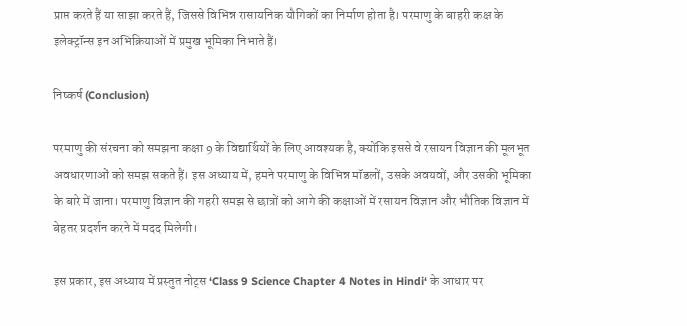प्राप्त करते हैं या साझा करते हैं, जिससे विभिन्न रासायनिक यौगिकों का निर्माण होता है। परमाणु के बाहरी कक्ष के इलेक्ट्रॉन्स इन अभिक्रियाओं में प्रमुख भूमिका निभाते हैं।

निष्कर्ष (Conclusion)

परमाणु की संरचना को समझना कक्षा 9 के विद्यार्थियों के लिए आवश्यक है, क्योंकि इससे वे रसायन विज्ञान की मूलभूत अवधारणाओं को समझ सकते हैं। इस अध्याय में, हमने परमाणु के विभिन्न मॉडलों, उसके अवयवों, और उसकी भूमिका के बारे में जाना। परमाणु विज्ञान की गहरी समझ से छात्रों को आगे की कक्षाओं में रसायन विज्ञान और भौतिक विज्ञान में बेहतर प्रदर्शन करने में मदद मिलेगी।

इस प्रकार, इस अध्याय में प्रस्तुत नोट्स ‘Class 9 Science Chapter 4 Notes in Hindi‘ के आधार पर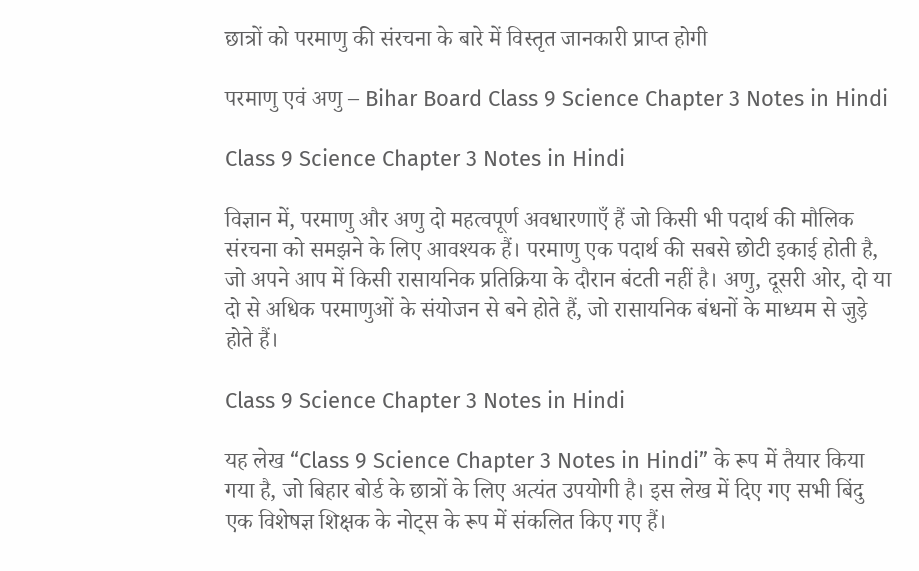छात्रों को परमाणु की संरचना के बारे में विस्तृत जानकारी प्राप्त होगी

परमाणु एवं अणु – Bihar Board Class 9 Science Chapter 3 Notes in Hindi

Class 9 Science Chapter 3 Notes in Hindi

विज्ञान में, परमाणु और अणु दो महत्वपूर्ण अवधारणाएँ हैं जो किसी भी पदार्थ की मौलिक संरचना को समझने के लिए आवश्यक हैं। परमाणु एक पदार्थ की सबसे छोटी इकाई होती है, जो अपने आप में किसी रासायनिक प्रतिक्रिया के दौरान बंटती नहीं है। अणु, दूसरी ओर, दो या दो से अधिक परमाणुओं के संयोजन से बने होते हैं, जो रासायनिक बंधनों के माध्यम से जुड़े होते हैं।

Class 9 Science Chapter 3 Notes in Hindi

यह लेख “Class 9 Science Chapter 3 Notes in Hindi” के रूप में तैयार किया गया है, जो बिहार बोर्ड के छात्रों के लिए अत्यंत उपयोगी है। इस लेख में दिए गए सभी बिंदु एक विशेषज्ञ शिक्षक के नोट्स के रूप में संकलित किए गए हैं।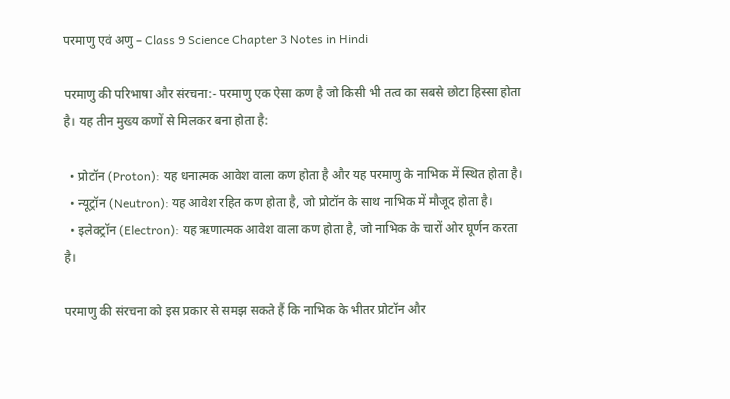परमाणु एवं अणु – Class 9 Science Chapter 3 Notes in Hindi

परमाणु की परिभाषा और संरचना:- परमाणु एक ऐसा कण है जो किसी भी तत्व का सबसे छोटा हिस्सा होता है। यह तीन मुख्य कणों से मिलकर बना होता है:

  • प्रोटॉन (Proton): यह धनात्मक आवेश वाला कण होता है और यह परमाणु के नाभिक में स्थित होता है।
  • न्यूट्रॉन (Neutron): यह आवेश रहित कण होता है, जो प्रोटॉन के साथ नाभिक में मौजूद होता है।
  • इलेक्ट्रॉन (Electron): यह ऋणात्मक आवेश वाला कण होता है, जो नाभिक के चारों ओर घूर्णन करता है।

परमाणु की संरचना को इस प्रकार से समझ सकते हैं कि नाभिक के भीतर प्रोटॉन और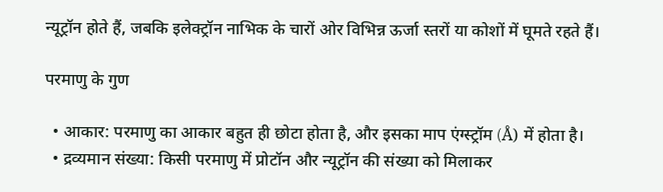न्यूट्रॉन होते हैं, जबकि इलेक्ट्रॉन नाभिक के चारों ओर विभिन्न ऊर्जा स्तरों या कोशों में घूमते रहते हैं।

परमाणु के गुण

  • आकार: परमाणु का आकार बहुत ही छोटा होता है, और इसका माप एंग्स्ट्रॉम (Å) में होता है।
  • द्रव्यमान संख्या: किसी परमाणु में प्रोटॉन और न्यूट्रॉन की संख्या को मिलाकर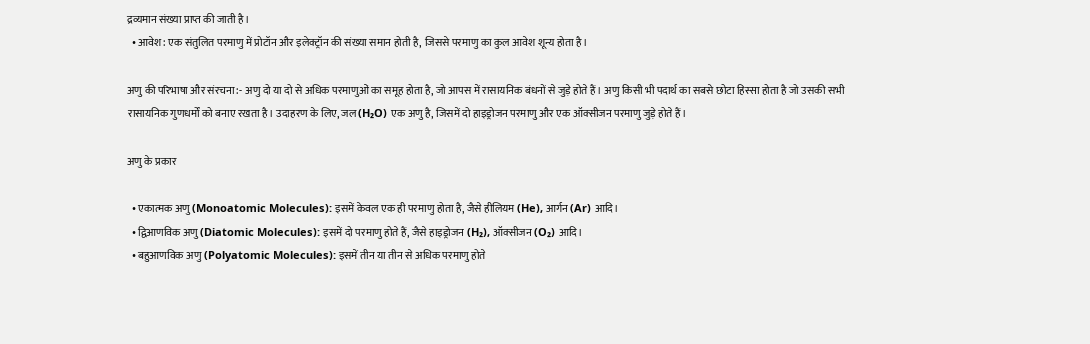द्रव्यमान संख्या प्राप्त की जाती है।
  • आवेश: एक संतुलित परमाणु में प्रोटॉन और इलेक्ट्रॉन की संख्या समान होती है, जिससे परमाणु का कुल आवेश शून्य होता है।

अणु की परिभाषा और संरचना:- अणु दो या दो से अधिक परमाणुओं का समूह होता है, जो आपस में रासायनिक बंधनों से जुड़े होते हैं। अणु किसी भी पदार्थ का सबसे छोटा हिस्सा होता है जो उसकी सभी रासायनिक गुणधर्मों को बनाए रखता है। उदाहरण के लिए, जल (H₂O) एक अणु है, जिसमें दो हाइड्रोजन परमाणु और एक ऑक्सीजन परमाणु जुड़े होते हैं।

अणु के प्रकार

  • एकात्मक अणु (Monoatomic Molecules): इसमें केवल एक ही परमाणु होता है, जैसे हीलियम (He), आर्गन (Ar) आदि।
  • द्विआणविक अणु (Diatomic Molecules): इसमें दो परमाणु होते हैं, जैसे हाइड्रोजन (H₂), ऑक्सीजन (O₂) आदि।
  • बहुआणविक अणु (Polyatomic Molecules): इसमें तीन या तीन से अधिक परमाणु होते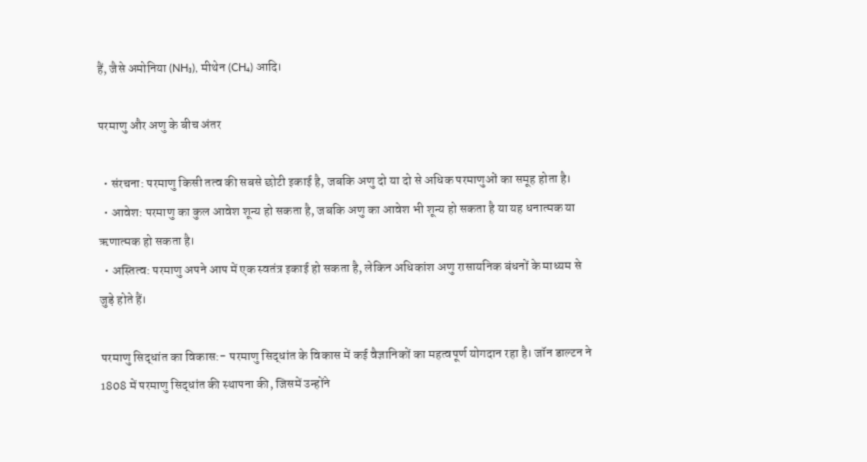हैं, जैसे अमोनिया (NH₃), मीथेन (CH₄) आदि।

परमाणु और अणु के बीच अंतर

  • संरचना: परमाणु किसी तत्व की सबसे छोटी इकाई है, जबकि अणु दो या दो से अधिक परमाणुओं का समूह होता है।
  • आवेश: परमाणु का कुल आवेश शून्य हो सकता है, जबकि अणु का आवेश भी शून्य हो सकता है या यह धनात्मक या ऋणात्मक हो सकता है।
  • अस्तित्व: परमाणु अपने आप में एक स्वतंत्र इकाई हो सकता है, लेकिन अधिकांश अणु रासायनिक बंधनों के माध्यम से जुड़े होते हैं।

परमाणु सिद्धांत का विकास:- परमाणु सिद्धांत के विकास में कई वैज्ञानिकों का महत्वपूर्ण योगदान रहा है। जॉन डाल्टन ने 1808 में परमाणु सिद्धांत की स्थापना की, जिसमें उन्होंने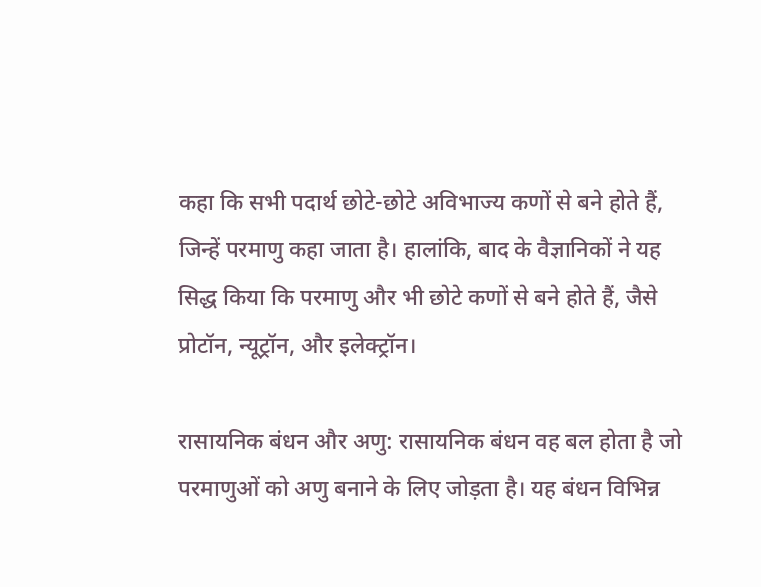कहा कि सभी पदार्थ छोटे-छोटे अविभाज्य कणों से बने होते हैं, जिन्हें परमाणु कहा जाता है। हालांकि, बाद के वैज्ञानिकों ने यह सिद्ध किया कि परमाणु और भी छोटे कणों से बने होते हैं, जैसे प्रोटॉन, न्यूट्रॉन, और इलेक्ट्रॉन।

रासायनिक बंधन और अणु: रासायनिक बंधन वह बल होता है जो परमाणुओं को अणु बनाने के लिए जोड़ता है। यह बंधन विभिन्न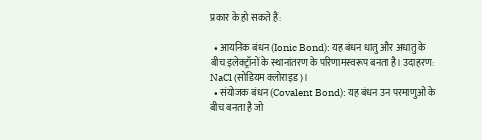प्रकार के हो सकते हैं:

  • आयनिक बंधन (Ionic Bond): यह बंधन धातु और अधातु के बीच इलेक्ट्रॉनों के स्थानांतरण के परिणामस्वरूप बनता है। उदाहरण: NaCl (सोडियम क्लोराइड)।
  • संयोजक बंधन (Covalent Bond): यह बंधन उन परमाणुओं के बीच बनता है जो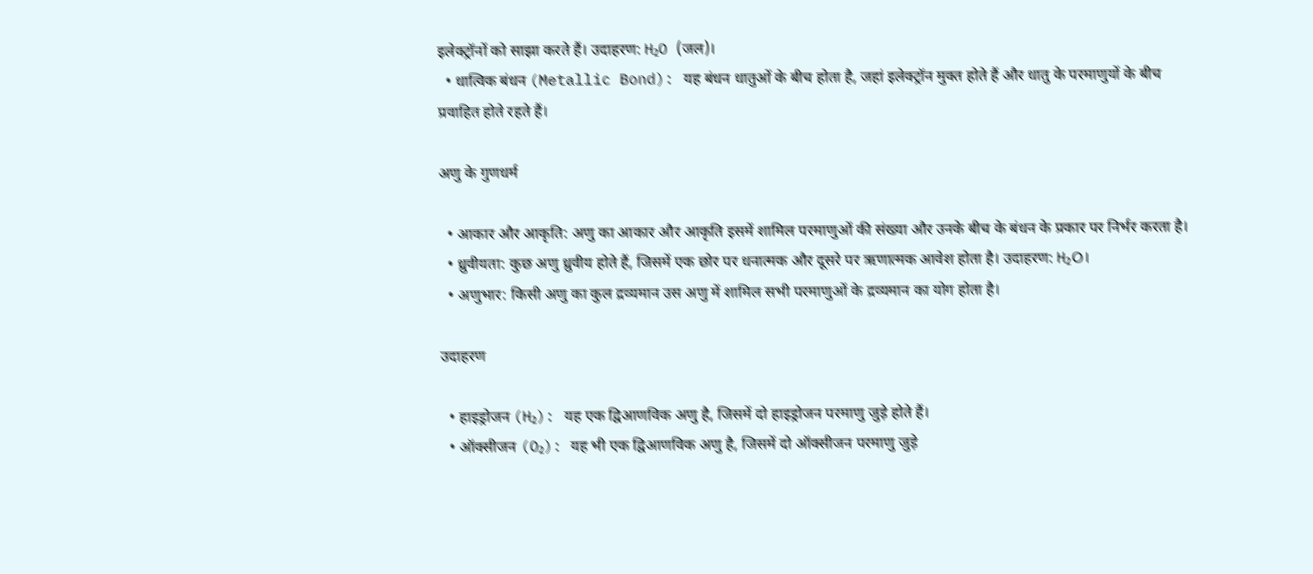इलेक्ट्रॉनों को साझा करते हैं। उदाहरण: H₂O (जल)।
  • धात्विक बंधन (Metallic Bond): यह बंधन धातुओं के बीच होता है, जहां इलेक्ट्रॉन मुक्त होते हैं और धातु के परमाणुयों के बीच प्रवाहित होते रहते हैं।

अणु के गुणधर्म

  • आकार और आकृति: अणु का आकार और आकृति इसमें शामिल परमाणुओं की संख्या और उनके बीच के बंधन के प्रकार पर निर्भर करता है।
  • ध्रुवीयता: कुछ अणु ध्रुवीय होते हैं, जिसमें एक छोर पर धनात्मक और दूसरे पर ऋणात्मक आवेश होता है। उदाहरण: H₂O।
  • अणुभार: किसी अणु का कुल द्रव्यमान उस अणु में शामिल सभी परमाणुओं के द्रव्यमान का योग होता है।

उदाहरण

  • हाइड्रोजन (H₂): यह एक द्विआणविक अणु है, जिसमें दो हाइड्रोजन परमाणु जुड़े होते हैं।
  • ऑक्सीजन (O₂): यह भी एक द्विआणविक अणु है, जिसमें दो ऑक्सीजन परमाणु जुड़े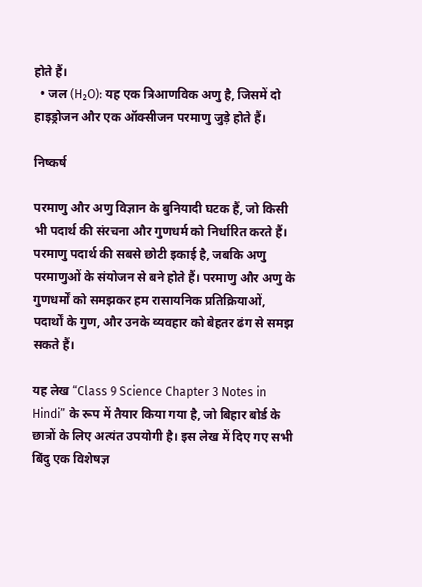होते हैं।
  • जल (H₂O): यह एक त्रिआणविक अणु है, जिसमें दो हाइड्रोजन और एक ऑक्सीजन परमाणु जुड़े होते हैं।

निष्कर्ष

परमाणु और अणु विज्ञान के बुनियादी घटक हैं, जो किसी भी पदार्थ की संरचना और गुणधर्म को निर्धारित करते हैं। परमाणु पदार्थ की सबसे छोटी इकाई है, जबकि अणु परमाणुओं के संयोजन से बने होते हैं। परमाणु और अणु के गुणधर्मों को समझकर हम रासायनिक प्रतिक्रियाओं, पदार्थों के गुण, और उनके व्यवहार को बेहतर ढंग से समझ सकते हैं।

यह लेख “Class 9 Science Chapter 3 Notes in Hindi” के रूप में तैयार किया गया है, जो बिहार बोर्ड के छात्रों के लिए अत्यंत उपयोगी है। इस लेख में दिए गए सभी बिंदु एक विशेषज्ञ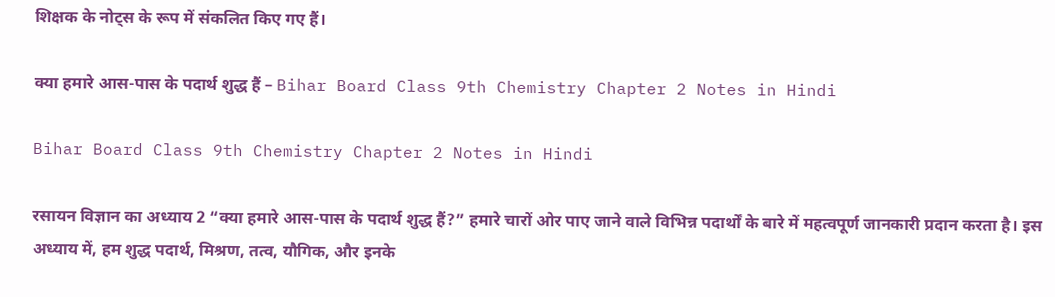शिक्षक के नोट्स के रूप में संकलित किए गए हैं।

क्या हमारे आस-पास के पदार्थ शुद्ध हैं – Bihar Board Class 9th Chemistry Chapter 2 Notes in Hindi

Bihar Board Class 9th Chemistry Chapter 2 Notes in Hindi

रसायन विज्ञान का अध्याय 2 “क्या हमारे आस-पास के पदार्थ शुद्ध हैं?” हमारे चारों ओर पाए जाने वाले विभिन्न पदार्थों के बारे में महत्वपूर्ण जानकारी प्रदान करता है। इस अध्याय में, हम शुद्ध पदार्थ, मिश्रण, तत्व, यौगिक, और इनके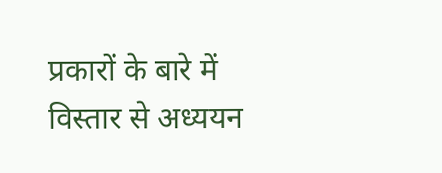प्रकारों के बारे में विस्तार से अध्ययन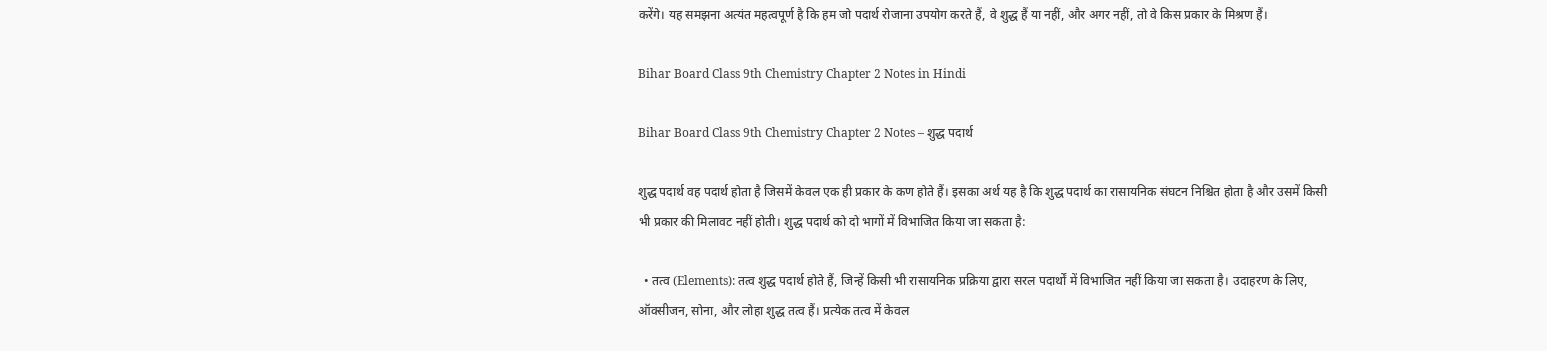करेंगे। यह समझना अत्यंत महत्वपूर्ण है कि हम जो पदार्थ रोजाना उपयोग करते हैं, वे शुद्ध हैं या नहीं, और अगर नहीं, तो वे किस प्रकार के मिश्रण हैं।

Bihar Board Class 9th Chemistry Chapter 2 Notes in Hindi

Bihar Board Class 9th Chemistry Chapter 2 Notes – शुद्ध पदार्थ

शुद्ध पदार्थ वह पदार्थ होता है जिसमें केवल एक ही प्रकार के कण होते हैं। इसका अर्थ यह है कि शुद्ध पदार्थ का रासायनिक संघटन निश्चित होता है और उसमें किसी भी प्रकार की मिलावट नहीं होती। शुद्ध पदार्थ को दो भागों में विभाजित किया जा सकता है:

  • तत्व (Elements): तत्व शुद्ध पदार्थ होते हैं, जिन्हें किसी भी रासायनिक प्रक्रिया द्वारा सरल पदार्थों में विभाजित नहीं किया जा सकता है। उदाहरण के लिए, ऑक्सीजन, सोना, और लोहा शुद्ध तत्व हैं। प्रत्येक तत्व में केवल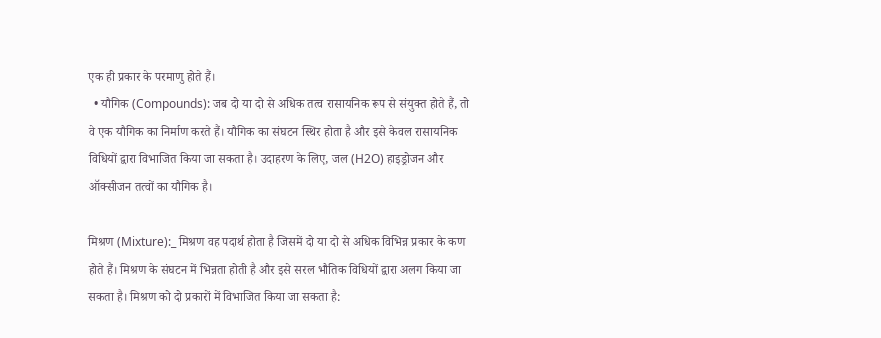एक ही प्रकार के परमाणु होते हैं।
  • यौगिक (Compounds): जब दो या दो से अधिक तत्व रासायनिक रूप से संयुक्त होते हैं, तो वे एक यौगिक का निर्माण करते हैं। यौगिक का संघटन स्थिर होता है और इसे केवल रासायनिक विधियों द्वारा विभाजित किया जा सकता है। उदाहरण के लिए, जल (H2O) हाइड्रोजन और ऑक्सीजन तत्वों का यौगिक है।

मिश्रण (Mixture):_ मिश्रण वह पदार्थ होता है जिसमें दो या दो से अधिक विभिन्न प्रकार के कण होते हैं। मिश्रण के संघटन में भिन्नता होती है और इसे सरल भौतिक विधियों द्वारा अलग किया जा सकता है। मिश्रण को दो प्रकारों में विभाजित किया जा सकता है: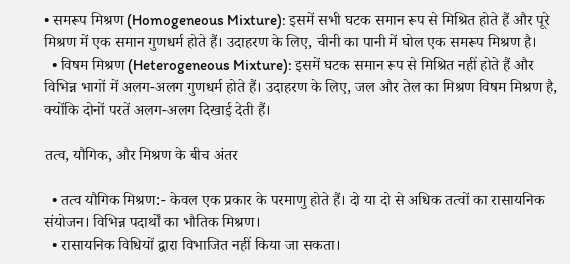• समरूप मिश्रण (Homogeneous Mixture): इसमें सभी घटक समान रूप से मिश्रित होते हैं और पूरे मिश्रण में एक समान गुणधर्म होते हैं। उदाहरण के लिए, चीनी का पानी में घोल एक समरूप मिश्रण है।
  • विषम मिश्रण (Heterogeneous Mixture): इसमें घटक समान रूप से मिश्रित नहीं होते हैं और विभिन्न भागों में अलग-अलग गुणधर्म होते हैं। उदाहरण के लिए, जल और तेल का मिश्रण विषम मिश्रण है, क्योंकि दोनों परतें अलग-अलग दिखाई देती हैं।

तत्व, यौगिक, और मिश्रण के बीच अंतर

  • तत्व यौगिक मिश्रण:- केवल एक प्रकार के परमाणु होते हैं। दो या दो से अधिक तत्वों का रासायनिक संयोजन। विभिन्न पदार्थों का भौतिक मिश्रण।
  • रासायनिक विधियों द्वारा विभाजित नहीं किया जा सकता।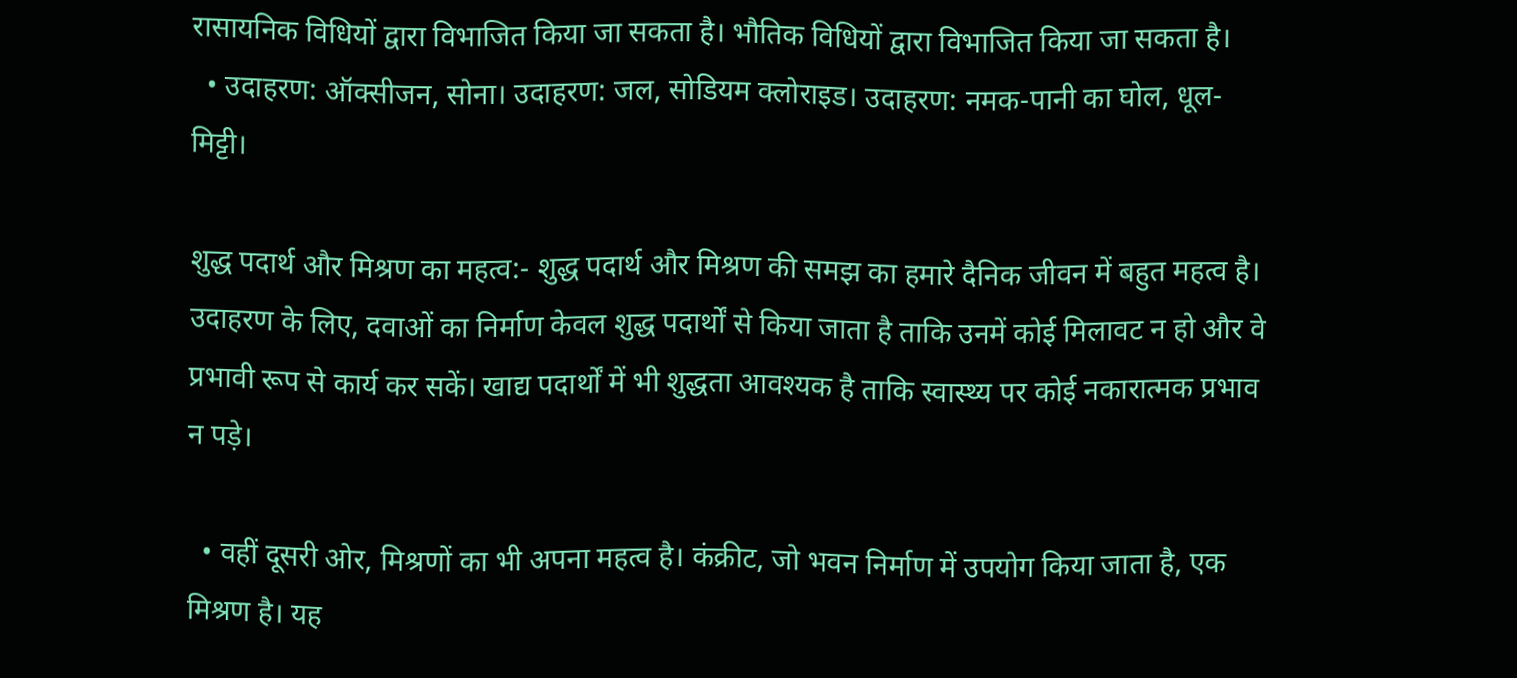रासायनिक विधियों द्वारा विभाजित किया जा सकता है। भौतिक विधियों द्वारा विभाजित किया जा सकता है।
  • उदाहरण: ऑक्सीजन, सोना। उदाहरण: जल, सोडियम क्लोराइड। उदाहरण: नमक-पानी का घोल, धूल-मिट्टी।

शुद्ध पदार्थ और मिश्रण का महत्व:- शुद्ध पदार्थ और मिश्रण की समझ का हमारे दैनिक जीवन में बहुत महत्व है। उदाहरण के लिए, दवाओं का निर्माण केवल शुद्ध पदार्थों से किया जाता है ताकि उनमें कोई मिलावट न हो और वे प्रभावी रूप से कार्य कर सकें। खाद्य पदार्थों में भी शुद्धता आवश्यक है ताकि स्वास्थ्य पर कोई नकारात्मक प्रभाव न पड़े।

  • वहीं दूसरी ओर, मिश्रणों का भी अपना महत्व है। कंक्रीट, जो भवन निर्माण में उपयोग किया जाता है, एक मिश्रण है। यह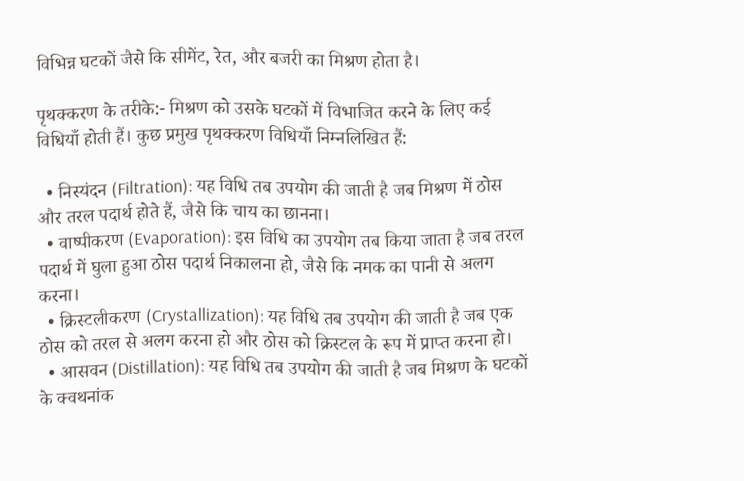विभिन्न घटकों जैसे कि सीमेंट, रेत, और बजरी का मिश्रण होता है।

पृथक्करण के तरीके:- मिश्रण को उसके घटकों में विभाजित करने के लिए कई विधियाँ होती हैं। कुछ प्रमुख पृथक्करण विधियाँ निम्नलिखित हैं:

  • निस्यंदन (Filtration): यह विधि तब उपयोग की जाती है जब मिश्रण में ठोस और तरल पदार्थ होते हैं, जैसे कि चाय का छानना।
  • वाष्पीकरण (Evaporation): इस विधि का उपयोग तब किया जाता है जब तरल पदार्थ में घुला हुआ ठोस पदार्थ निकालना हो, जैसे कि नमक का पानी से अलग करना।
  • क्रिस्टलीकरण (Crystallization): यह विधि तब उपयोग की जाती है जब एक ठोस को तरल से अलग करना हो और ठोस को क्रिस्टल के रूप में प्राप्त करना हो।
  • आसवन (Distillation): यह विधि तब उपयोग की जाती है जब मिश्रण के घटकों के क्वथनांक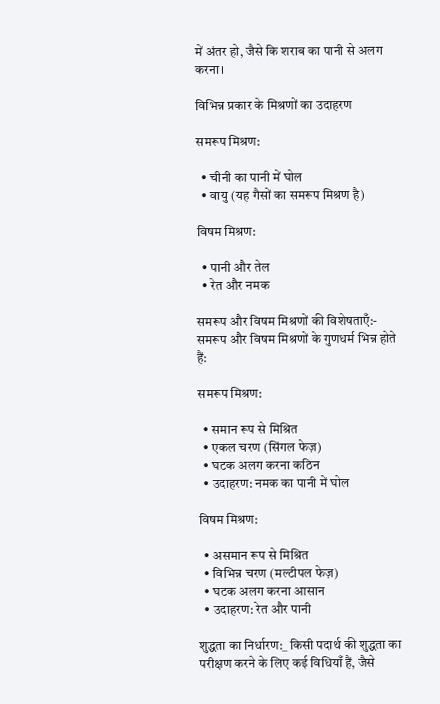में अंतर हो, जैसे कि शराब का पानी से अलग करना।

विभिन्न प्रकार के मिश्रणों का उदाहरण

समरूप मिश्रण:

  • चीनी का पानी में घोल
  • वायु (यह गैसों का समरूप मिश्रण है)

विषम मिश्रण:

  • पानी और तेल
  • रेत और नमक

समरूप और विषम मिश्रणों की विशेषताएँ:- समरूप और विषम मिश्रणों के गुणधर्म भिन्न होते हैं:

समरूप मिश्रण:

  • समान रूप से मिश्रित
  • एकल चरण (सिंगल फेज़)
  • घटक अलग करना कठिन
  • उदाहरण: नमक का पानी में घोल

विषम मिश्रण:

  • असमान रूप से मिश्रित
  • विभिन्न चरण (मल्टीपल फेज़)
  • घटक अलग करना आसान
  • उदाहरण: रेत और पानी

शुद्धता का निर्धारण:_ किसी पदार्थ की शुद्धता का परीक्षण करने के लिए कई विधियाँ हैं, जैसे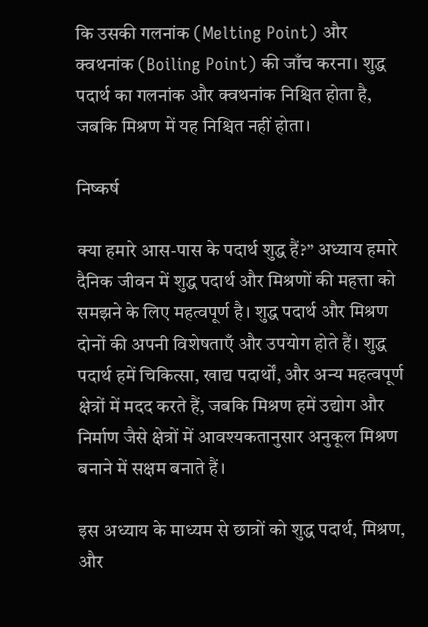कि उसकी गलनांक (Melting Point) और क्वथनांक (Boiling Point) की जाँच करना। शुद्ध पदार्थ का गलनांक और क्वथनांक निश्चित होता है, जबकि मिश्रण में यह निश्चित नहीं होता।

निष्कर्ष

क्या हमारे आस-पास के पदार्थ शुद्ध हैं?” अध्याय हमारे दैनिक जीवन में शुद्ध पदार्थ और मिश्रणों की महत्ता को समझने के लिए महत्वपूर्ण है। शुद्ध पदार्थ और मिश्रण दोनों की अपनी विशेषताएँ और उपयोग होते हैं। शुद्ध पदार्थ हमें चिकित्सा, खाद्य पदार्थों, और अन्य महत्वपूर्ण क्षेत्रों में मदद करते हैं, जबकि मिश्रण हमें उद्योग और निर्माण जैसे क्षेत्रों में आवश्यकतानुसार अनुकूल मिश्रण बनाने में सक्षम बनाते हैं।

इस अध्याय के माध्यम से छात्रों को शुद्ध पदार्थ, मिश्रण, और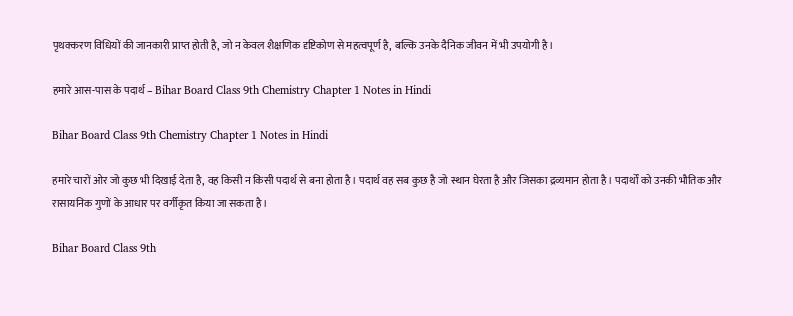पृथक्करण विधियों की जानकारी प्राप्त होती है, जो न केवल शैक्षणिक दृष्टिकोण से महत्वपूर्ण है, बल्कि उनके दैनिक जीवन में भी उपयोगी है।

हमारे आस-पास के पदार्थ – Bihar Board Class 9th Chemistry Chapter 1 Notes in Hindi

Bihar Board Class 9th Chemistry Chapter 1 Notes in Hindi

हमारे चारों ओर जो कुछ भी दिखाई देता है, वह किसी न किसी पदार्थ से बना होता है। पदार्थ वह सब कुछ है जो स्थान घेरता है और जिसका द्रव्यमान होता है। पदार्थों को उनकी भौतिक और रासायनिक गुणों के आधार पर वर्गीकृत किया जा सकता है।

Bihar Board Class 9th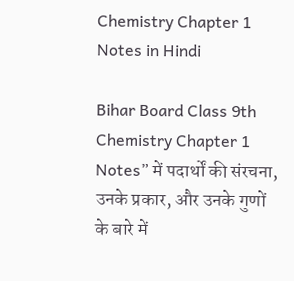Chemistry Chapter 1 Notes in Hindi

Bihar Board Class 9th Chemistry Chapter 1 Notes” में पदार्थों की संरचना, उनके प्रकार, और उनके गुणों के बारे में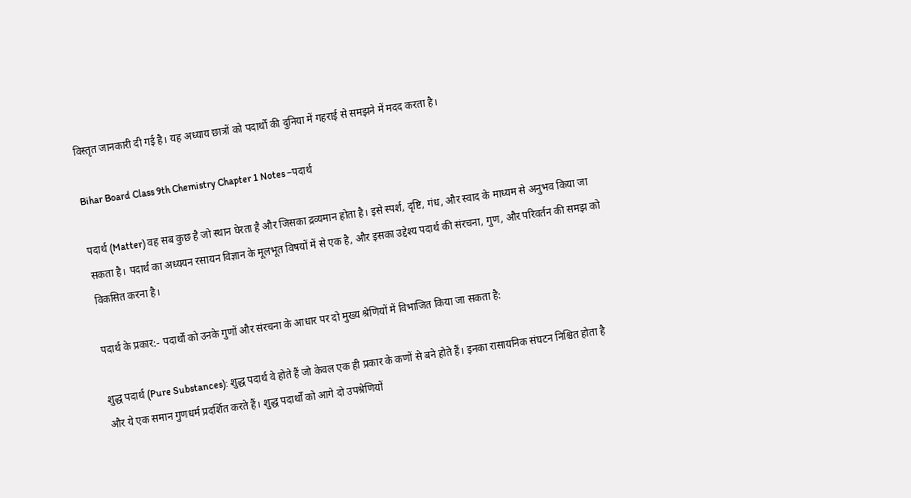विस्तृत जानकारी दी गई है। यह अध्याय छात्रों को पदार्थों की दुनिया में गहराई से समझने में मदद करता है।

Bihar Board Class 9th Chemistry Chapter 1 Notes –पदार्थ

पदार्थ (Matter) वह सब कुछ है जो स्थान घेरता है और जिसका द्रव्यमान होता है। इसे स्पर्श, दृष्टि, गंध, और स्वाद के माध्यम से अनुभव किया जा सकता है। पदार्थ का अध्ययन रसायन विज्ञान के मूलभूत विषयों में से एक है, और इसका उद्देश्य पदार्थ की संरचना, गुण, और परिवर्तन की समझ को विकसित करना है।

पदार्थ के प्रकार:- पदार्थों को उनके गुणों और संरचना के आधार पर दो मुख्य श्रेणियों में विभाजित किया जा सकता है:

शुद्ध पदार्थ (Pure Substances): शुद्ध पदार्थ वे होते हैं जो केवल एक ही प्रकार के कणों से बने होते हैं। इनका रासायनिक संघटन निश्चित होता है और ये एक समान गुणधर्म प्रदर्शित करते हैं। शुद्ध पदार्थों को आगे दो उपश्रेणियों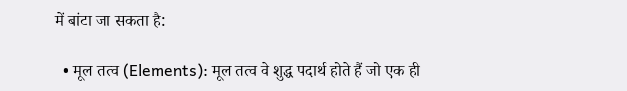में बांटा जा सकता है:

  • मूल तत्व (Elements): मूल तत्व वे शुद्ध पदार्थ होते हैं जो एक ही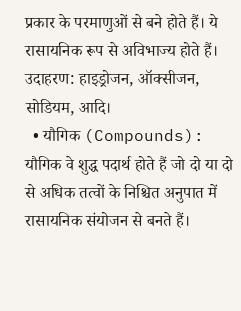प्रकार के परमाणुओं से बने होते हैं। ये रासायनिक रूप से अविभाज्य होते हैं। उदाहरण: हाइड्रोजन, ऑक्सीजन, सोडियम, आदि।
  • यौगिक (Compounds): यौगिक वे शुद्ध पदार्थ होते हैं जो दो या दो से अधिक तत्वों के निश्चित अनुपात में रासायनिक संयोजन से बनते हैं।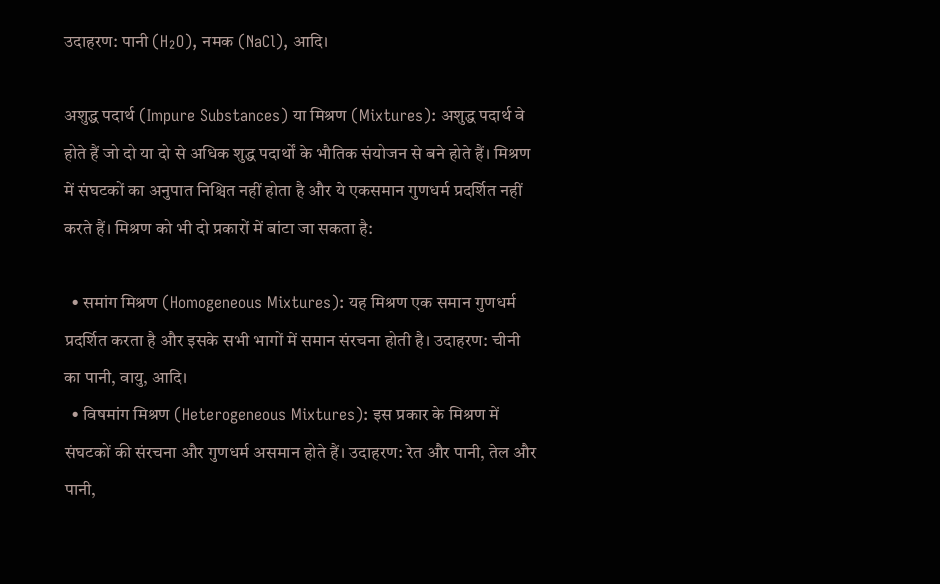उदाहरण: पानी (H₂O), नमक (NaCl), आदि।

अशुद्ध पदार्थ (Impure Substances) या मिश्रण (Mixtures): अशुद्ध पदार्थ वे होते हैं जो दो या दो से अधिक शुद्ध पदार्थों के भौतिक संयोजन से बने होते हैं। मिश्रण में संघटकों का अनुपात निश्चित नहीं होता है और ये एकसमान गुणधर्म प्रदर्शित नहीं करते हैं। मिश्रण को भी दो प्रकारों में बांटा जा सकता है:

  • समांग मिश्रण (Homogeneous Mixtures): यह मिश्रण एक समान गुणधर्म प्रदर्शित करता है और इसके सभी भागों में समान संरचना होती है। उदाहरण: चीनी का पानी, वायु, आदि।
  • विषमांग मिश्रण (Heterogeneous Mixtures): इस प्रकार के मिश्रण में संघटकों की संरचना और गुणधर्म असमान होते हैं। उदाहरण: रेत और पानी, तेल और पानी,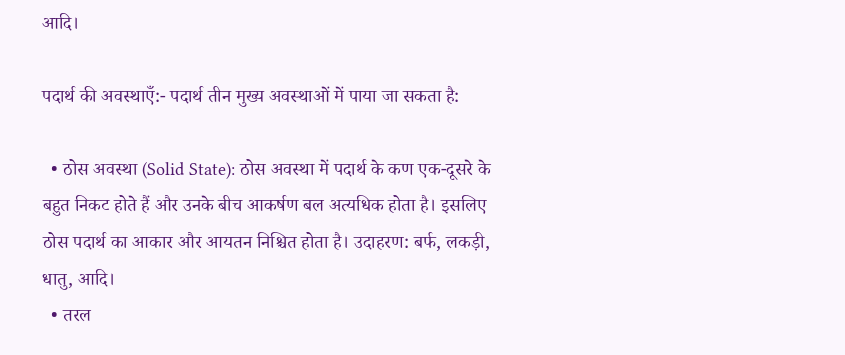आदि।

पदार्थ की अवस्थाएँ:- पदार्थ तीन मुख्य अवस्थाओं में पाया जा सकता है:

  • ठोस अवस्था (Solid State): ठोस अवस्था में पदार्थ के कण एक-दूसरे के बहुत निकट होते हैं और उनके बीच आकर्षण बल अत्यधिक होता है। इसलिए ठोस पदार्थ का आकार और आयतन निश्चित होता है। उदाहरण: बर्फ, लकड़ी, धातु, आदि।
  • तरल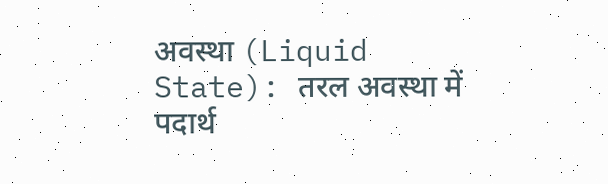अवस्था (Liquid State): तरल अवस्था में पदार्थ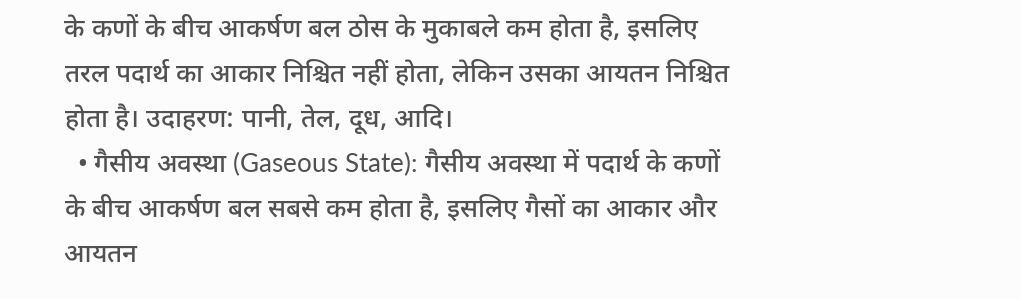के कणों के बीच आकर्षण बल ठोस के मुकाबले कम होता है, इसलिए तरल पदार्थ का आकार निश्चित नहीं होता, लेकिन उसका आयतन निश्चित होता है। उदाहरण: पानी, तेल, दूध, आदि।
  • गैसीय अवस्था (Gaseous State): गैसीय अवस्था में पदार्थ के कणों के बीच आकर्षण बल सबसे कम होता है, इसलिए गैसों का आकार और आयतन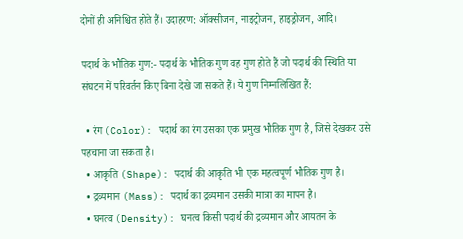दोनों ही अनिश्चित होते हैं। उदाहरण: ऑक्सीजन, नाइट्रोजन, हाइड्रोजन, आदि।

पदार्थ के भौतिक गुण:- पदार्थ के भौतिक गुण वह गुण होते हैं जो पदार्थ की स्थिति या संघटन में परिवर्तन किए बिना देखे जा सकते हैं। ये गुण निम्नलिखित हैं:

  • रंग (Color): पदार्थ का रंग उसका एक प्रमुख भौतिक गुण है, जिसे देखकर उसे पहचाना जा सकता है।
  • आकृति (Shape): पदार्थ की आकृति भी एक महत्वपूर्ण भौतिक गुण है।
  • द्रव्यमान (Mass): पदार्थ का द्रव्यमान उसकी मात्रा का मापन है।
  • घनत्व (Density): घनत्व किसी पदार्थ की द्रव्यमान और आयतन के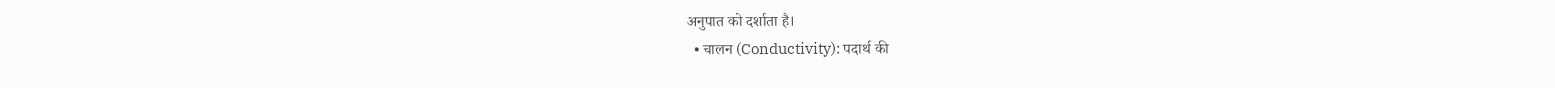अनुपात को दर्शाता है।
  • चालन (Conductivity): पदार्थ की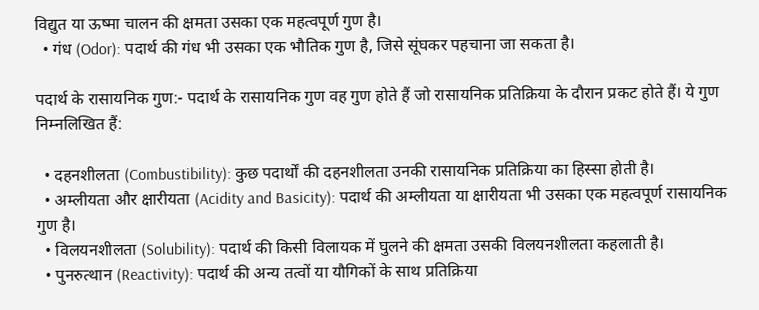विद्युत या ऊष्मा चालन की क्षमता उसका एक महत्वपूर्ण गुण है।
  • गंध (Odor): पदार्थ की गंध भी उसका एक भौतिक गुण है, जिसे सूंघकर पहचाना जा सकता है।

पदार्थ के रासायनिक गुण:- पदार्थ के रासायनिक गुण वह गुण होते हैं जो रासायनिक प्रतिक्रिया के दौरान प्रकट होते हैं। ये गुण निम्नलिखित हैं:

  • दहनशीलता (Combustibility): कुछ पदार्थों की दहनशीलता उनकी रासायनिक प्रतिक्रिया का हिस्सा होती है।
  • अम्लीयता और क्षारीयता (Acidity and Basicity): पदार्थ की अम्लीयता या क्षारीयता भी उसका एक महत्वपूर्ण रासायनिक गुण है।
  • विलयनशीलता (Solubility): पदार्थ की किसी विलायक में घुलने की क्षमता उसकी विलयनशीलता कहलाती है।
  • पुनरुत्थान (Reactivity): पदार्थ की अन्य तत्वों या यौगिकों के साथ प्रतिक्रिया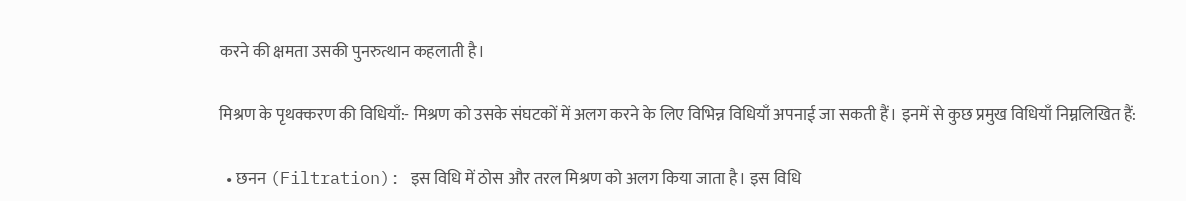करने की क्षमता उसकी पुनरुत्थान कहलाती है।

मिश्रण के पृथक्करण की विधियाँ:- मिश्रण को उसके संघटकों में अलग करने के लिए विभिन्न विधियाँ अपनाई जा सकती हैं। इनमें से कुछ प्रमुख विधियाँ निम्नलिखित हैं:

  • छनन (Filtration): इस विधि में ठोस और तरल मिश्रण को अलग किया जाता है। इस विधि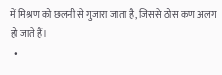में मिश्रण को छलनी से गुजारा जाता है, जिससे ठोस कण अलग हो जाते हैं।
  •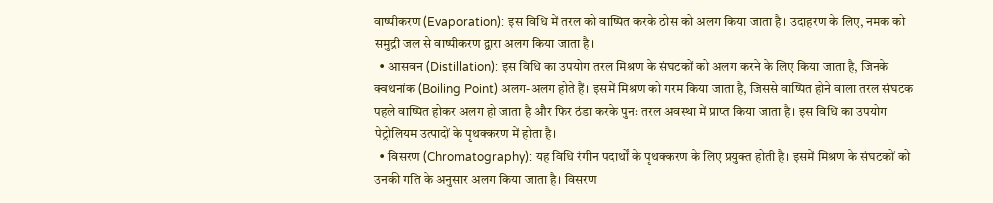वाष्पीकरण (Evaporation): इस विधि में तरल को वाष्पित करके ठोस को अलग किया जाता है। उदाहरण के लिए, नमक को समुद्री जल से वाष्पीकरण द्वारा अलग किया जाता है।
  • आसवन (Distillation): इस विधि का उपयोग तरल मिश्रण के संघटकों को अलग करने के लिए किया जाता है, जिनके क्वथनांक (Boiling Point) अलग-अलग होते हैं। इसमें मिश्रण को गरम किया जाता है, जिससे वाष्पित होने वाला तरल संघटक पहले वाष्पित होकर अलग हो जाता है और फिर ठंडा करके पुनः तरल अवस्था में प्राप्त किया जाता है। इस विधि का उपयोग पेट्रोलियम उत्पादों के पृथक्करण में होता है।
  • विसरण (Chromatography): यह विधि रंगीन पदार्थों के पृथक्करण के लिए प्रयुक्त होती है। इसमें मिश्रण के संघटकों को उनकी गति के अनुसार अलग किया जाता है। विसरण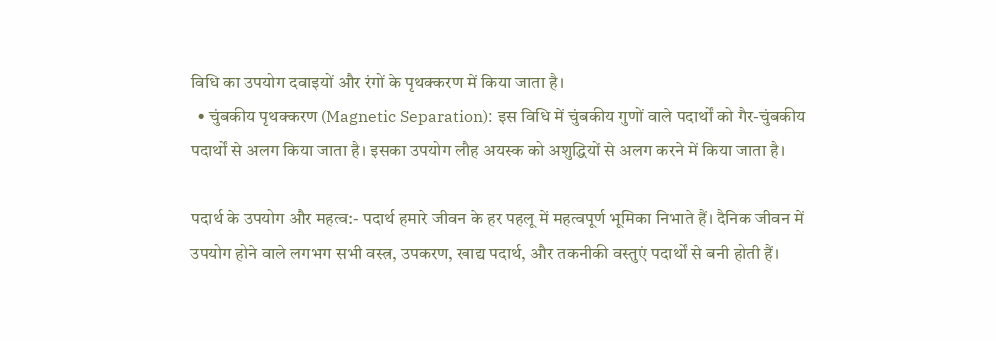विधि का उपयोग दवाइयों और रंगों के पृथक्करण में किया जाता है।
  • चुंबकीय पृथक्करण (Magnetic Separation): इस विधि में चुंबकीय गुणों वाले पदार्थों को गैर-चुंबकीय पदार्थों से अलग किया जाता है। इसका उपयोग लौह अयस्क को अशुद्धियों से अलग करने में किया जाता है।

पदार्थ के उपयोग और महत्व:- पदार्थ हमारे जीवन के हर पहलू में महत्वपूर्ण भूमिका निभाते हैं। दैनिक जीवन में उपयोग होने वाले लगभग सभी वस्त्र, उपकरण, खाद्य पदार्थ, और तकनीकी वस्तुएं पदार्थों से बनी होती हैं।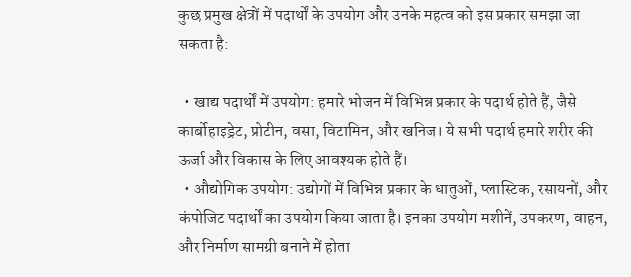कुछ प्रमुख क्षेत्रों में पदार्थों के उपयोग और उनके महत्व को इस प्रकार समझा जा सकता है:

  • खाद्य पदार्थों में उपयोग: हमारे भोजन में विभिन्न प्रकार के पदार्थ होते हैं, जैसे कार्बोहाइड्रेट, प्रोटीन, वसा, विटामिन, और खनिज। ये सभी पदार्थ हमारे शरीर की ऊर्जा और विकास के लिए आवश्यक होते हैं।
  • औद्योगिक उपयोग: उद्योगों में विभिन्न प्रकार के धातुओं, प्लास्टिक, रसायनों, और कंपोजिट पदार्थों का उपयोग किया जाता है। इनका उपयोग मशीनें, उपकरण, वाहन, और निर्माण सामग्री बनाने में होता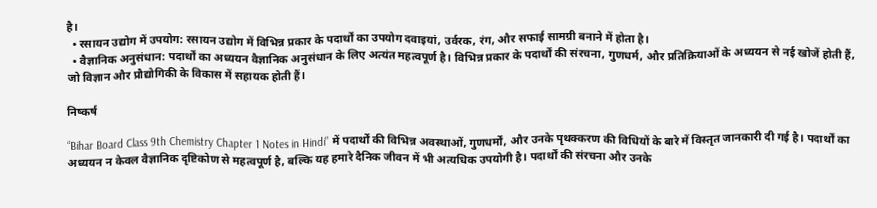है।
  • रसायन उद्योग में उपयोग: रसायन उद्योग में विभिन्न प्रकार के पदार्थों का उपयोग दवाइयां, उर्वरक, रंग, और सफाई सामग्री बनाने में होता है।
  • वैज्ञानिक अनुसंधान: पदार्थों का अध्ययन वैज्ञानिक अनुसंधान के लिए अत्यंत महत्वपूर्ण है। विभिन्न प्रकार के पदार्थों की संरचना, गुणधर्म, और प्रतिक्रियाओं के अध्ययन से नई खोजें होती हैं, जो विज्ञान और प्रौद्योगिकी के विकास में सहायक होती हैं।

निष्कर्ष

“Bihar Board Class 9th Chemistry Chapter 1 Notes in Hindi” में पदार्थों की विभिन्न अवस्थाओं, गुणधर्मों, और उनके पृथक्करण की विधियों के बारे में विस्तृत जानकारी दी गई है। पदार्थों का अध्ययन न केवल वैज्ञानिक दृष्टिकोण से महत्वपूर्ण है, बल्कि यह हमारे दैनिक जीवन में भी अत्यधिक उपयोगी है। पदार्थों की संरचना और उनके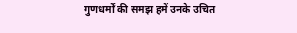गुणधर्मों की समझ हमें उनके उचित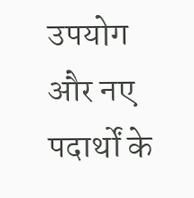उपयोग और नए पदार्थों के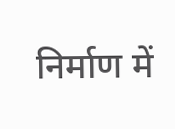निर्माण में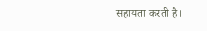सहायता करती है।